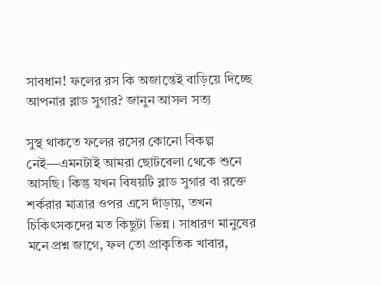সাবধান! ফলের রস কি অজান্তেই বাড়িয়ে দিচ্ছে আপনার ব্লাড সুগার? জানুন আসল সত্য

সুস্থ থাকতে ফলের রসের কোনো বিকল্প নেই—এমনটাই আমরা ছোটবেলা থেকে শুনে আসছি। কিন্তু যখন বিষয়টি ব্লাড সুগার বা রক্তে শর্করার মাত্রার ওপর এসে দাঁড়ায়, তখন চিকিৎসকদের মত কিছুটা ভিন্ন। সাধারণ মানুষের মনে প্রশ্ন জাগে, ফল তো প্রাকৃতিক খাবার,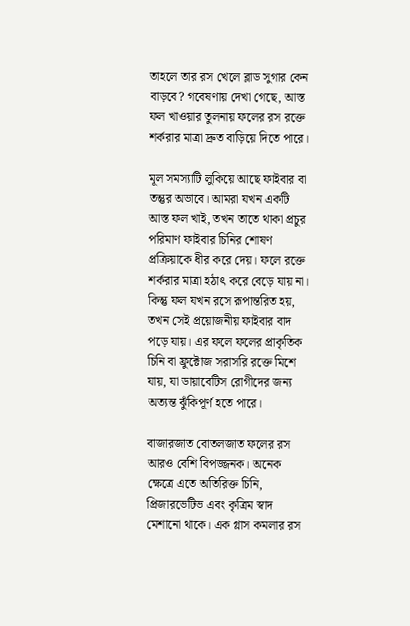তাহলে তার রস খেলে ব্লাড সুগার কেন বাড়বে? গবেষণায় দেখা গেছে, আস্ত ফল খাওয়ার তুলনায় ফলের রস রক্তে শর্করার মাত্রা দ্রুত বাড়িয়ে দিতে পারে।

মূল সমস্যাটি লুকিয়ে আছে ফাইবার বা তন্তুর অভাবে। আমরা যখন একটি আস্ত ফল খাই, তখন তাতে থাকা প্রচুর পরিমাণ ফাইবার চিনির শোষণ প্রক্রিয়াকে ধীর করে দেয়। ফলে রক্তে শর্করার মাত্রা হঠাৎ করে বেড়ে যায় না। কিন্তু ফল যখন রসে রূপান্তরিত হয়, তখন সেই প্রয়োজনীয় ফাইবার বাদ পড়ে যায়। এর ফলে ফলের প্রাকৃতিক চিনি বা ফ্রুক্টোজ সরাসরি রক্তে মিশে যায়, যা ডায়াবেটিস রোগীদের জন্য অত্যন্ত ঝুঁকিপূর্ণ হতে পারে।

বাজারজাত বোতলজাত ফলের রস আরও বেশি বিপজ্জনক। অনেক ক্ষেত্রে এতে অতিরিক্ত চিনি, প্রিজারভেটিভ এবং কৃত্রিম স্বাদ মেশানো থাকে। এক গ্লাস কমলার রস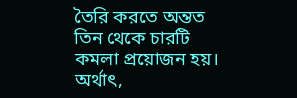তৈরি করতে অন্তত তিন থেকে চারটি কমলা প্রয়োজন হয়। অর্থাৎ,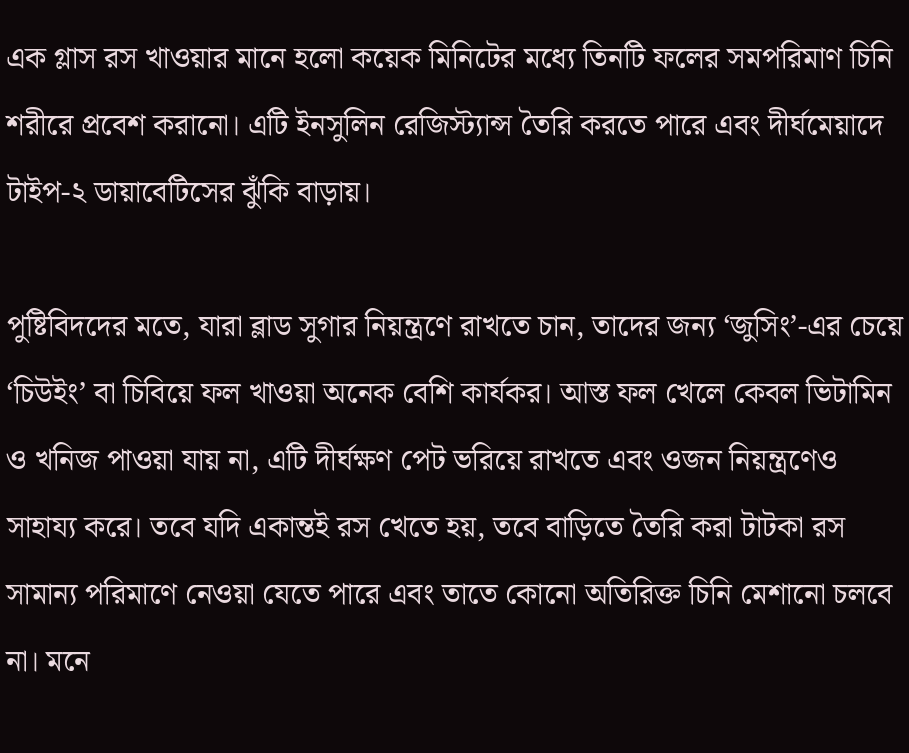এক গ্লাস রস খাওয়ার মানে হলো কয়েক মিনিটের মধ্যে তিনটি ফলের সমপরিমাণ চিনি শরীরে প্রবেশ করানো। এটি ইনসুলিন রেজিস্ট্যান্স তৈরি করতে পারে এবং দীর্ঘমেয়াদে টাইপ-২ ডায়াবেটিসের ঝুঁকি বাড়ায়।

পুষ্টিবিদদের মতে, যারা ব্লাড সুগার নিয়ন্ত্রণে রাখতে চান, তাদের জন্য ‘জুসিং’-এর চেয়ে ‘চিউইং’ বা চিবিয়ে ফল খাওয়া অনেক বেশি কার্যকর। আস্ত ফল খেলে কেবল ভিটামিন ও খনিজ পাওয়া যায় না, এটি দীর্ঘক্ষণ পেট ভরিয়ে রাখতে এবং ওজন নিয়ন্ত্রণেও সাহায্য করে। তবে যদি একান্তই রস খেতে হয়, তবে বাড়িতে তৈরি করা টাটকা রস সামান্য পরিমাণে নেওয়া যেতে পারে এবং তাতে কোনো অতিরিক্ত চিনি মেশানো চলবে না। মনে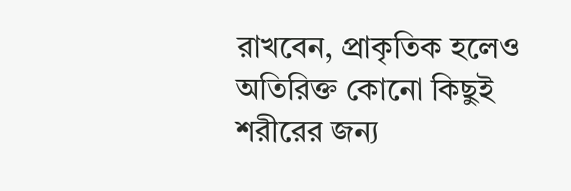রাখবেন, প্রাকৃতিক হলেও অতিরিক্ত কোনো কিছুই শরীরের জন্য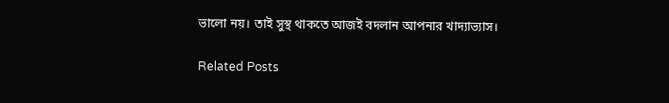ভালো নয়। তাই সুস্থ থাকতে আজই বদলান আপনার খাদ্যাভ্যাস।

Related Posts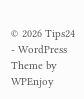© 2026 Tips24 - WordPress Theme by WPEnjoy